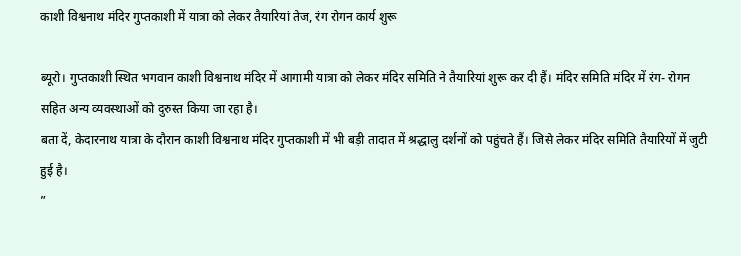काशी विश्वनाथ मंदिर गुप्तकाशी में यात्रा को लेकर तैयारियां तेज, रंग रोगन कार्य शुरू

ब्यूरो। गुप्तकाशी स्थित भगवान काशी विश्वनाथ मंदिर में आगामी यात्रा को लेकर मंदिर समिति ने तैयारियां शुरू कर दी हैं। मंदिर समिति मंदिर में रंग- रोगन सहित अन्य व्यवस्थाओं को दुरुस्त किया जा रहा है।
बता दें, केदारनाथ यात्रा के दौरान काशी विश्वनाथ मंदिर गुप्तकाशी में भी बड़ी तादात में श्रद्धालु दर्शनों को पहुंचते हैं। जिसे लेकर मंदिर समिति तैयारियों में जुटी हुई है।
”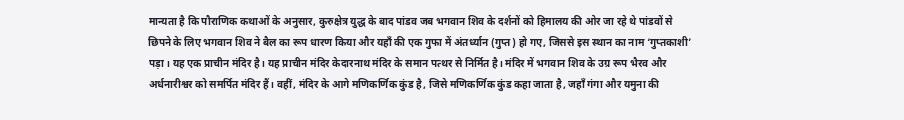मान्यता है कि पौराणिक कथाओं के अनुसार, कुरुक्षेत्र युद्ध के बाद पांडव जब भगवान शिव के दर्शनों को हिमालय की ओर जा रहे थे पांडवों से छिपने के लिए भगवान शिव ने बैल का रूप धारण किया और यहाँ की एक गुफा में अंतर्ध्यान (गुप्त) हो गए, जिससे इस स्थान का नाम ‘गुप्तकाशी’ पड़ा। यह एक प्राचीन मंदिर है। यह प्राचीन मंदिर केदारनाथ मंदिर के समान पत्थर से निर्मित है। मंदिर में भगवान शिव के उग्र रूप भैरव और अर्धनारीश्वर को समर्पित मंदिर हैं। वहीं, मंदिर के आगे मणिकर्णिक कुंड है, जिसे मणिकर्णिक कुंड कहा जाता है, जहाँ गंगा और यमुना की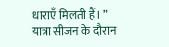धाराएँ मिलती हैं। ”
यात्रा सीजन के दौरान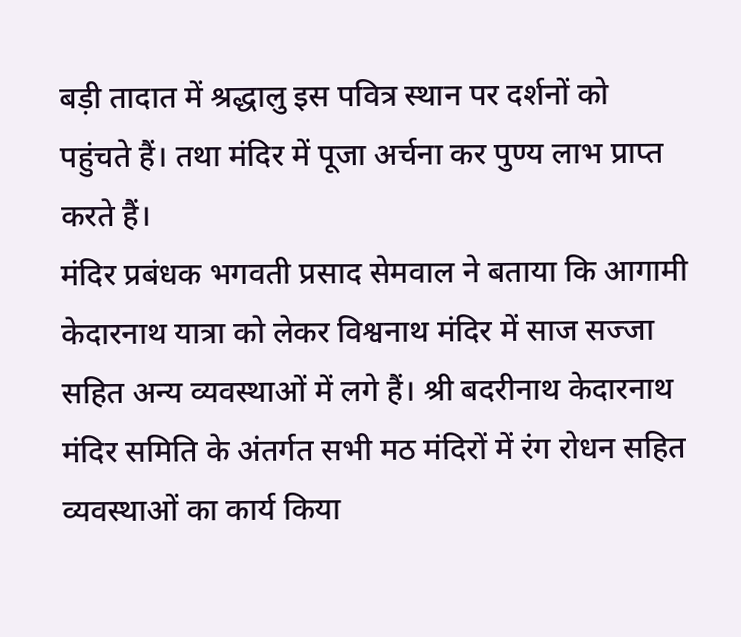बड़ी तादात में श्रद्धालु इस पवित्र स्थान पर दर्शनों को पहुंचते हैं। तथा मंदिर में पूजा अर्चना कर पुण्य लाभ प्राप्त करते हैं।
मंदिर प्रबंधक भगवती प्रसाद सेमवाल ने बताया कि आगामी केदारनाथ यात्रा को लेकर विश्वनाथ मंदिर में साज सज्जा सहित अन्य व्यवस्थाओं में लगे हैं। श्री बदरीनाथ केदारनाथ मंदिर समिति के अंतर्गत सभी मठ मंदिरों में रंग रोधन सहित व्यवस्थाओं का कार्य किया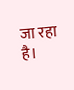जा रहा है।